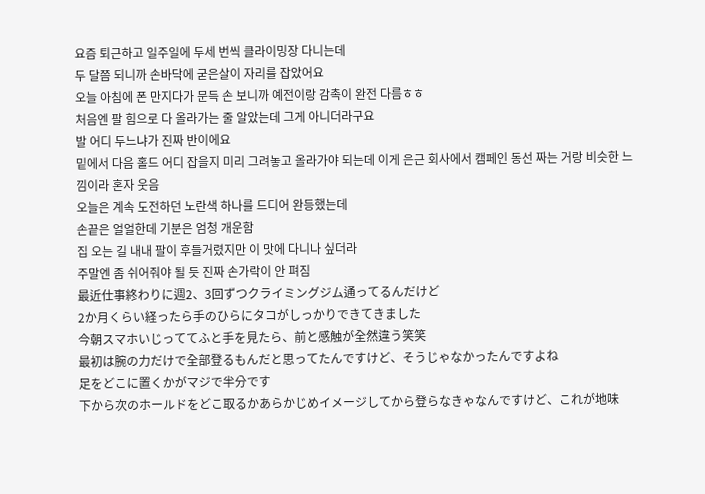요즘 퇴근하고 일주일에 두세 번씩 클라이밍장 다니는데
두 달쯤 되니까 손바닥에 굳은살이 자리를 잡았어요
오늘 아침에 폰 만지다가 문득 손 보니까 예전이랑 감촉이 완전 다름ㅎㅎ
처음엔 팔 힘으로 다 올라가는 줄 알았는데 그게 아니더라구요
발 어디 두느냐가 진짜 반이에요
밑에서 다음 홀드 어디 잡을지 미리 그려놓고 올라가야 되는데 이게 은근 회사에서 캠페인 동선 짜는 거랑 비슷한 느낌이라 혼자 웃음
오늘은 계속 도전하던 노란색 하나를 드디어 완등했는데
손끝은 얼얼한데 기분은 엄청 개운함
집 오는 길 내내 팔이 후들거렸지만 이 맛에 다니나 싶더라
주말엔 좀 쉬어줘야 될 듯 진짜 손가락이 안 펴짐
最近仕事終わりに週2、3回ずつクライミングジム通ってるんだけど
2か月くらい経ったら手のひらにタコがしっかりできてきました
今朝スマホいじっててふと手を見たら、前と感触が全然違う笑笑
最初は腕の力だけで全部登るもんだと思ってたんですけど、そうじゃなかったんですよね
足をどこに置くかがマジで半分です
下から次のホールドをどこ取るかあらかじめイメージしてから登らなきゃなんですけど、これが地味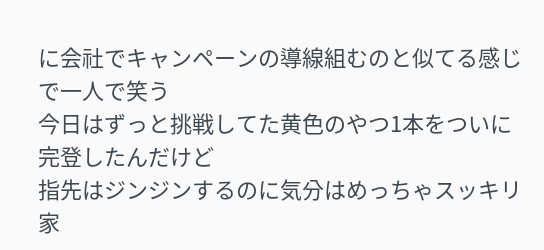に会社でキャンペーンの導線組むのと似てる感じで一人で笑う
今日はずっと挑戦してた黄色のやつ1本をついに完登したんだけど
指先はジンジンするのに気分はめっちゃスッキリ
家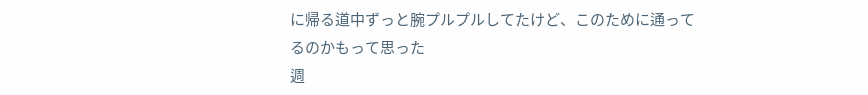に帰る道中ずっと腕プルプルしてたけど、このために通ってるのかもって思った
週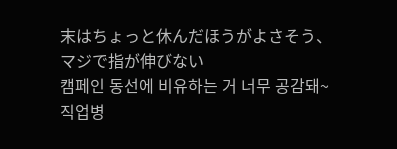末はちょっと休んだほうがよさそう、マジで指が伸びない
캠페인 동선에 비유하는 거 너무 공감돼~ 직업병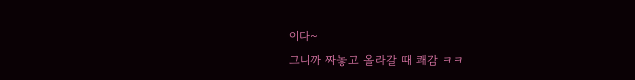이다~
그니까 짜놓고 올라갈 때 쾌감 ㅋㅋ